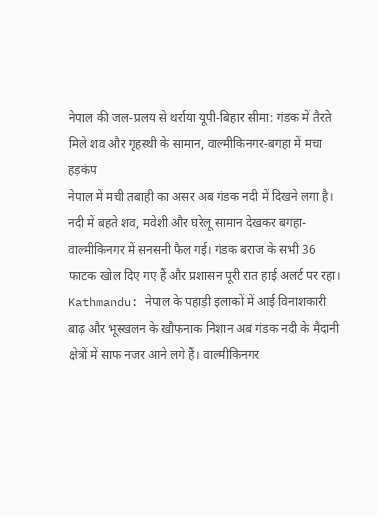नेपाल की जल-प्रलय से थर्राया यूपी-बिहार सीमा: गंडक में तैरते मिले शव और गृहस्थी के सामान, वाल्मीकिनगर-बगहा में मचा हड़कंप
नेपाल में मची तबाही का असर अब गंडक नदी में दिखने लगा है। नदी में बहते शव, मवेशी और घरेलू सामान देखकर बगहा-वाल्मीकिनगर में सनसनी फैल गई। गंडक बराज के सभी 36 फाटक खोल दिए गए हैं और प्रशासन पूरी रात हाई अलर्ट पर रहा।
Kathmandu: नेपाल के पहाड़ी इलाकों में आई विनाशकारी बाढ़ और भूस्खलन के खौफनाक निशान अब गंडक नदी के मैदानी क्षेत्रों में साफ नजर आने लगे हैं। वाल्मीकिनगर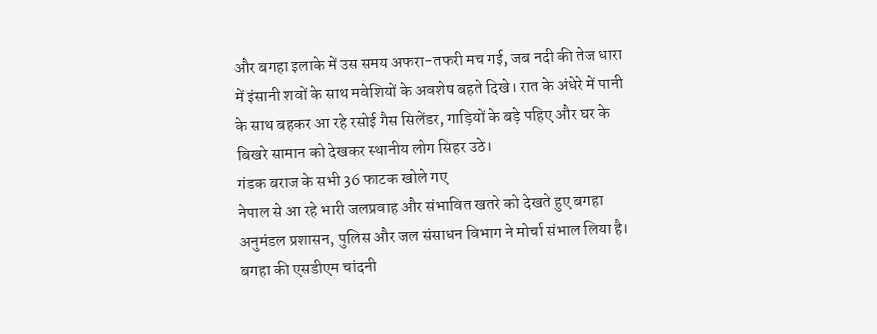और बगहा इलाके में उस समय अफरा-तफरी मच गई, जब नदी की तेज धारा में इंसानी शवों के साथ मवेशियों के अवशेष बहते दिखे। रात के अंधेरे में पानी के साथ बहकर आ रहे रसोई गैस सिलेंडर, गाड़ियों के बड़े पहिए और घर के बिखरे सामान को देखकर स्थानीय लोग सिहर उठे।
गंडक बराज के सभी 36 फाटक खोले गए
नेपाल से आ रहे भारी जलप्रवाह और संभावित खतरे को देखते हुए बगहा अनुमंडल प्रशासन, पुलिस और जल संसाधन विभाग ने मोर्चा संभाल लिया है। बगहा की एसडीएम चांदनी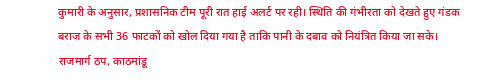कुमारी के अनुसार, प्रशासनिक टीम पूरी रात हाई अलर्ट पर रही। स्थिति की गंभीरता को देखते हुए गंडक बराज के सभी 36 फाटकों को खोल दिया गया है ताकि पानी के दबाव को नियंत्रित किया जा सके।
राजमार्ग ठप, काठमांडू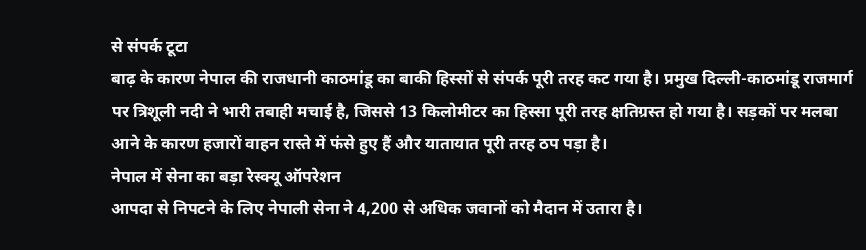से संपर्क टूटा
बाढ़ के कारण नेपाल की राजधानी काठमांडू का बाकी हिस्सों से संपर्क पूरी तरह कट गया है। प्रमुख दिल्ली-काठमांडू राजमार्ग पर त्रिशूली नदी ने भारी तबाही मचाई है, जिससे 13 किलोमीटर का हिस्सा पूरी तरह क्षतिग्रस्त हो गया है। सड़कों पर मलबा आने के कारण हजारों वाहन रास्ते में फंसे हुए हैं और यातायात पूरी तरह ठप पड़ा है।
नेपाल में सेना का बड़ा रेस्क्यू ऑपरेशन
आपदा से निपटने के लिए नेपाली सेना ने 4,200 से अधिक जवानों को मैदान में उतारा है।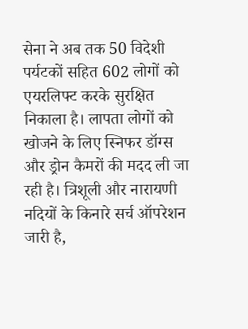सेना ने अब तक 50 विदेशी पर्यटकों सहित 602 लोगों को एयरलिफ्ट करके सुरक्षित निकाला है। लापता लोगों को खोजने के लिए स्निफर डॉग्स और ड्रोन कैमरों की मदद ली जा रही है। त्रिशूली और नारायणी नदियों के किनारे सर्च ऑपरेशन जारी है,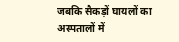जबकि सैकड़ों घायलों का अस्पतालों में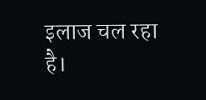इलाज चल रहा है।